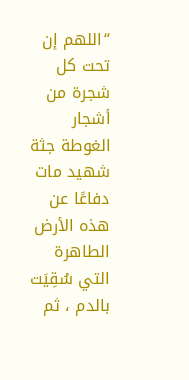“اللهم إن تحت كل شجرة من أشجار الغوطة جثة شهيد مات دفاعًا عن هذه الأرض الطاهرة التي سُقِيَت بالدم ، ثم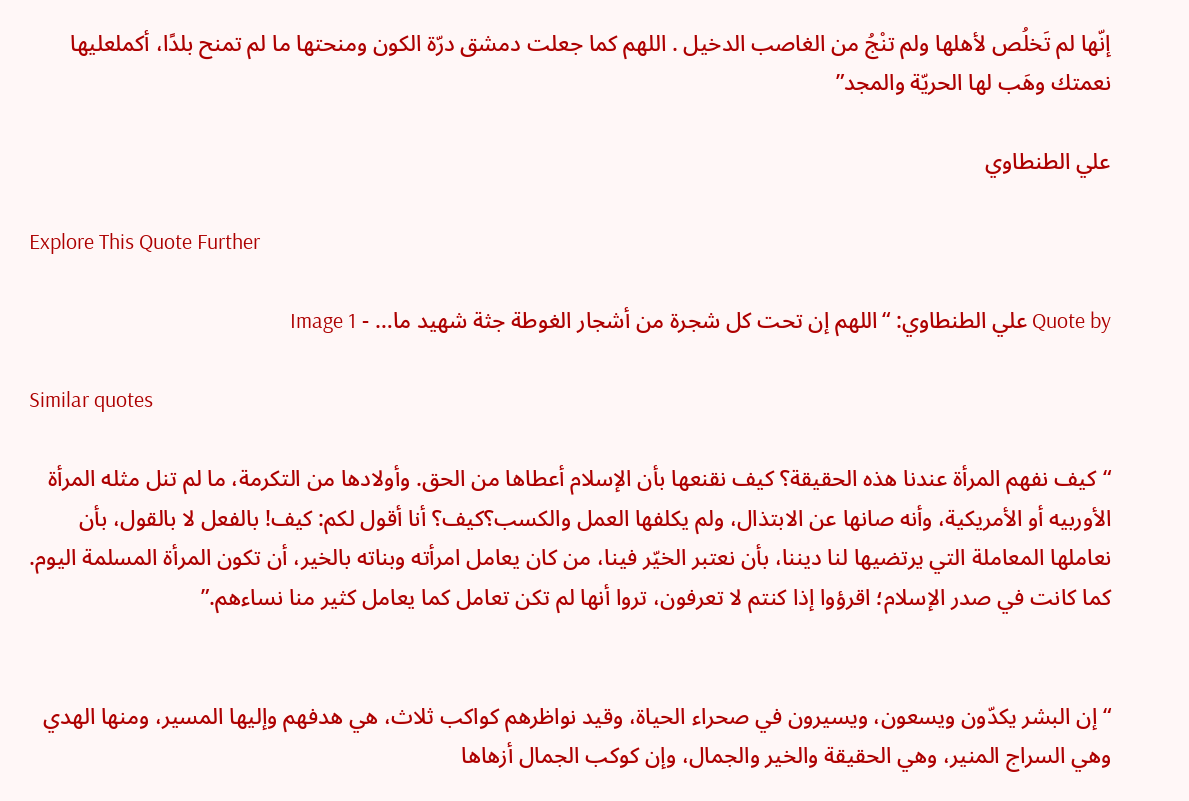إنّها لم تَخلُص لأهلها ولم تنْجُ من الغاصب الدخيل . اللهم كما جعلت دمشق درّة الكون ومنحتها ما لم تمنح بلدًا، أكملعليها نعمتك وهَب لها الحريّة والمجد”

علي الطنطاوي

Explore This Quote Further

Quote by علي الطنطاوي: “اللهم إن تحت كل شجرة من أشجار الغوطة جثة شهيد ما… - Image 1

Similar quotes

“كيف نفهم المرأة عندنا هذه الحقيقة؟ كيف نقنعها بأن الإسلام أعطاها من الحق. وأولادها من التكرمة، ما لم تنل مثله المرأة الأوربيه أو الأمريكية، وأنه صانها عن الابتذال، ولم يكلفها العمل والكسب؟كيف؟ أنا أقول لكم: كيف! بالفعل لا بالقول، بأن نعاملها المعاملة التي يرتضيها لنا ديننا، بأن نعتبر الخيّر فينا، من كان يعامل امرأته وبناته بالخير، أن تكون المرأة المسلمة اليوم. كما كانت في صدر الإسلام؛ اقرؤوا إذا كنتم لا تعرفون، تروا أنها لم تكن تعامل كما يعامل كثير منا نساءهم.”


“إن البشر يكدّون ويسعون، ويسيرون في صحراء الحياة، وقيد نواظرهم كواكب ثلاث، هي هدفهم وإليها المسير، ومنها الهدي وهي السراج المنير، وهي الحقيقة والخير والجمال، وإن كوكب الجمال أزهاها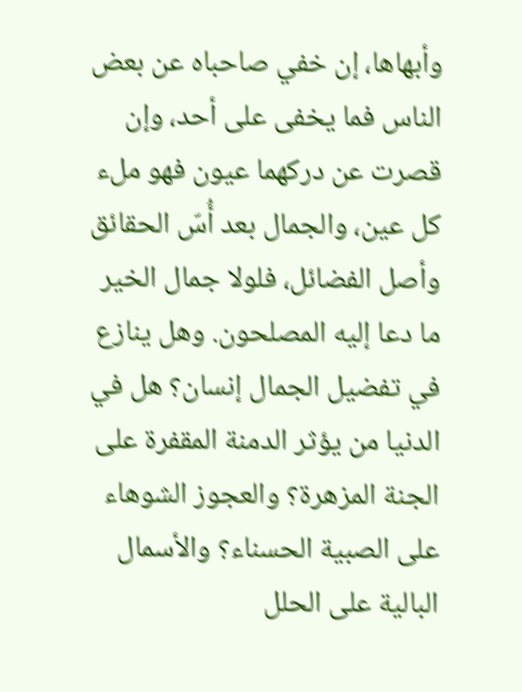وأبهاها، إن خفي صاحباه عن بعض الناس فما يخفى على أحد، وإن قصرت عن دركهما عيون فهو ملء كل عين، والجمال بعد أُسّ الحقائق وأصل الفضائل، فلولا جمال الخير ما دعا إليه المصلحون. وهل ينازع في تفضيل الجمال إنسان؟ هل في الدنيا من يؤثر الدمنة المقفرة على الجنة المزهرة؟ والعجوز الشوهاء على الصبية الحسناء؟ والأسمال البالية على الحلل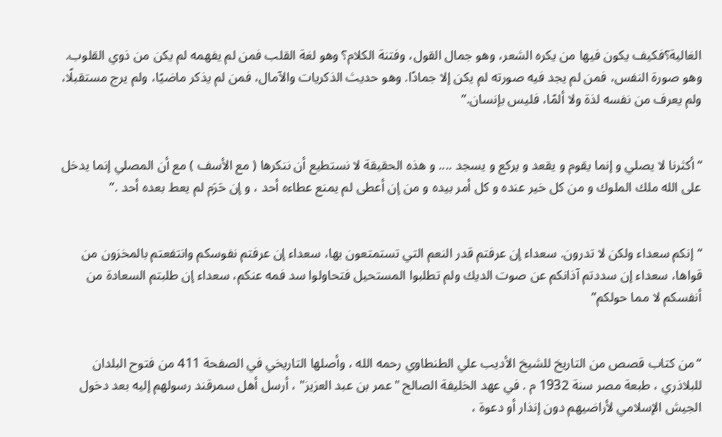الغالية؟فكيف يكون فيها من يكره الشعر، وهو جمال القول، وفتنة الكلام؟ وهو لغة القلب فمن لم يفهمه لم يكن من ذوي القلوب. وهو صورة النفس، فمن لم يجد فيه صورته لم يكن إلا جمادًا. وهو حديث الذكريات والآمال، فمن لم يذكر ماضيًا، ولم يرج مستقبلًا، ولم يعرف من نفسه لذة ولا ألمًا، فليس بإنسان.”


“أكثرنا لا يصلي و إنما يقوم و يقعد و يركع و يسجد .... و هذه الحقيقة لا نستطيع أن ننكرها ( مع الأسف ) مع أن المصلي إنما يدخل على الله ملك الملوك و من كل خير عنده و كل أمر بيده و من إن أعطى لم يمنع عطاءه أحد ، و إن حَرَم لم يعط بعده أحد .”


“إنكم سعداء ولكن لا تدرون. سعداء إن عرفتم قدر النعم التي تستمتعون بها، سعداء إن عرفتم نفوسكم وانتفعتم بالمخزون من قواها، سعداء إن سددتم آذانكم عن صوت الديك ولم تطلبوا المستحيل فتحاولوا سد فمه عنكم، سعداء إن طلبتم السعادة من أنفسكم لا مما حولكم”


“من كتاب قصص من التاريخ للشيخ الأديب علي الطنطاوي رحمه الله ، وأصلها التاريخي في الصفحة 411 من فتوح البلدان للبلاذري ، طبعة مصر سنة 1932 م . في عهد الخليفة الصالح "عمر بن عبد العزيز" ، أرسل أهل سمرقند رسولهم إليه بعد دخول الجيش الإسلامي لأراضيهم دون إنذار أو دعوة ،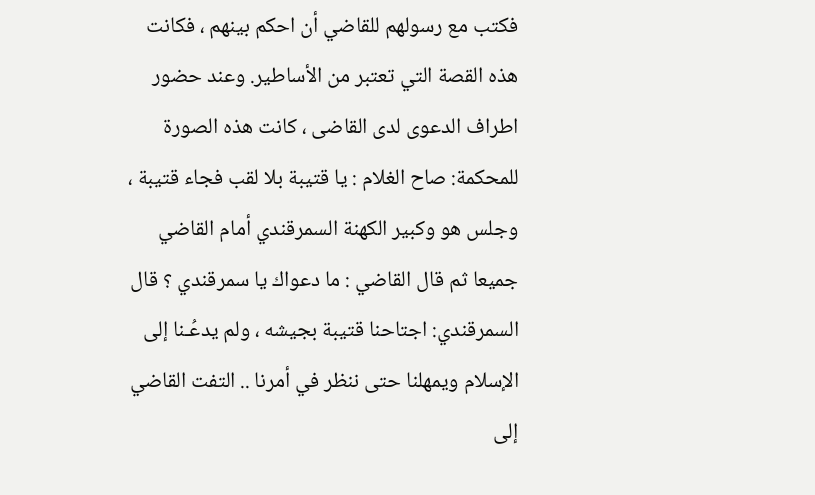فكتب مع رسولهم للقاضي أن احكم بينهم ، فكانت هذه القصة التي تعتبر من الأساطير. وعند حضور اطراف الدعوى لدى القاضى ، كانت هذه الصورة للمحكمة: صاح الغلام : يا قتيبة بلا لقب فجاء قتيبة ، وجلس هو وكبير الكهنة السمرقندي أمام القاضي جميعا ثم قال القاضي : ما دعواك يا سمرقندي ؟ قال السمرقندي: اجتاحنا قتيبة بجيشه ، ولم يدعُـنا إلى الإسلام ويمهلنا حتى ننظر في أمرنا .. التفت القاضي إلى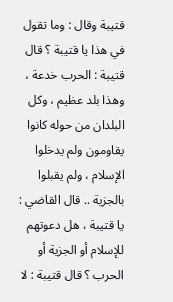قتيبة وقال : وما تقول في هذا يا قتيبة ؟ قال قتيبة : الحرب خدعة ، وهذا بلد عظيم ، وكل البلدان من حوله كانوا يقاومون ولم يدخلوا الإسلام ، ولم يقبلوا بالجزية .. قال القاضي : يا قتيبة ، هل دعوتهم للإسلام أو الجزية أو الحرب ؟ قال قتيبة : لا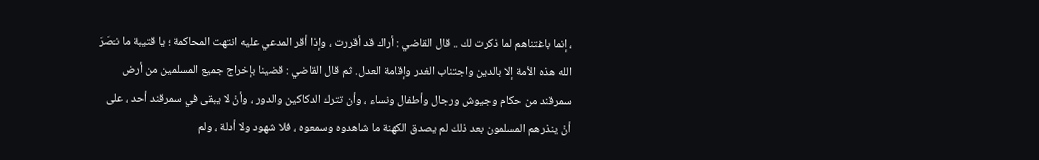، إنما باغتناهم لما ذكرت لك .. قال القاضي : أراك قد أقررت ، وإذا أقر المدعي عليه انتهت المحاكمة ؛ يا قتيبة ما نـَصَرَ الله هذه الأمة إلا بالدين واجتناب الغدر وإقامة العدل. ثم قال القاضي : قضينا بإخراج جميع المسلمين من أرض سمرقند من حكام وجيوش ورجال وأطفال ونساء ، وأن تترك الدكاكين والدور ، وأنْ لا يبقى في سمرقند أحد ، على أنْ ينذرهم المسلمون بعد ذلك لم يصدق الكهنة ما شاهدوه وسمعوه ، فلا شهود ولا أدلة ، ولم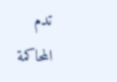تدم المحاكمة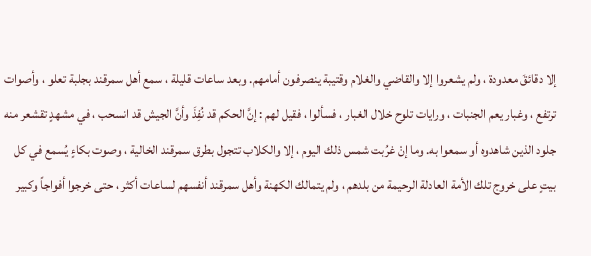إلا دقائقَ معدودة ، ولم يشعروا إلا والقاضي والغلام وقتيبة ينصرفون أمامهم. وبعد ساعات قليلة ، سمع أهل سمرقند بجلبة تعلو ، وأصوات ترتفع ، وغبار يعم الجنبات ، ورايات تلوح خلال الغبار ، فسألوا ، فقيل لهم : إنَّ الحكم قد نُفِذَ وأنَّ الجيش قد انسحب ، في مشهدٍ تقشعر منه جلود الذين شاهدوه أو سمعوا به. وما إنْ غرُبت شمس ذلك اليوم ، إلا والكلاب تتجول بطرق سمرقند الخالية ، وصوت بكاءٍ يُسمع في كل بيتٍ على خروج تلك الأمة العادلة الرحيمة من بلدهم ، ولم يتمالك الكهنة وأهل سمرقند أنفسهم لساعات أكثر ، حتى خرجوا أفواجاً وكبير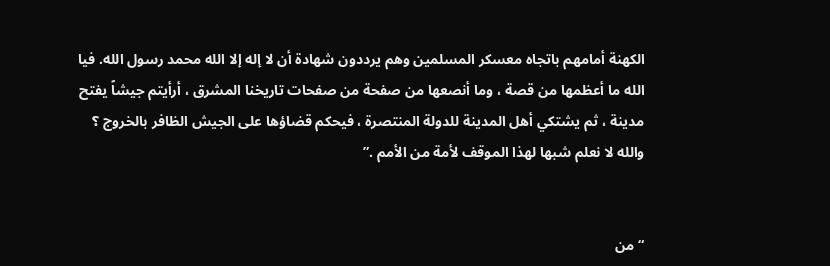الكهنة أمامهم باتجاه معسكر المسلمين وهم يرددون شهادة أن لا إله إلا الله محمد رسول الله. فيا الله ما أعظمها من قصة ، وما أنصعها من صفحة من صفحات تاريخنا المشرق ، أرأيتم جيشاً يفتح مدينة ، ثم يشتكي أهل المدينة للدولة المنتصرة ، فيحكم قضاؤها على الجيش الظافر بالخروج ؟ والله لا نعلم شبها لهذا الموقف لأمة من الأمم .”


“من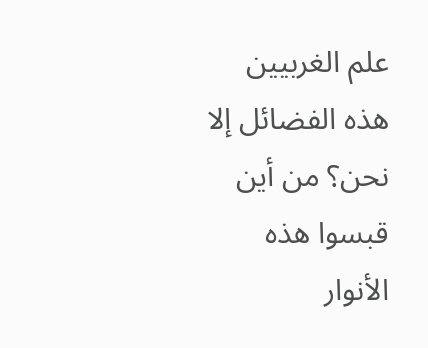علم الغربيين هذه الفضائل إلا نحن؟ من أين قبسوا هذه الأنوار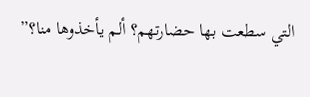التي سطعت بها حضارتهم؟ ألم يأخذوها منا؟”